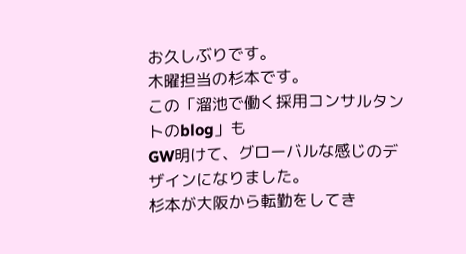お久しぶりです。
木曜担当の杉本です。
この「溜池で働く採用コンサルタントのblog」も
GW明けて、グローバルな感じのデザインになりました。
杉本が大阪から転勤をしてき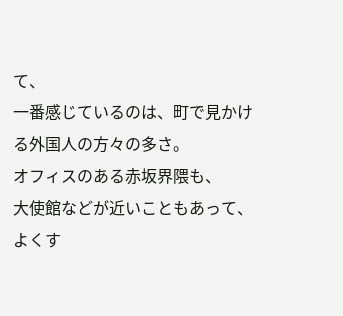て、
一番感じているのは、町で見かける外国人の方々の多さ。
オフィスのある赤坂界隈も、
大使館などが近いこともあって、よくす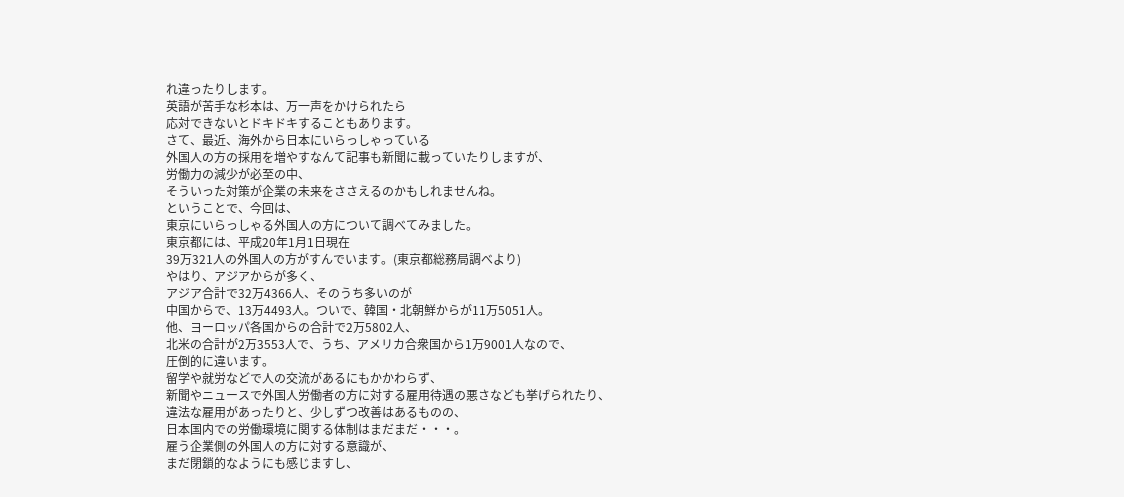れ違ったりします。
英語が苦手な杉本は、万一声をかけられたら
応対できないとドキドキすることもあります。
さて、最近、海外から日本にいらっしゃっている
外国人の方の採用を増やすなんて記事も新聞に載っていたりしますが、
労働力の減少が必至の中、
そういった対策が企業の未来をささえるのかもしれませんね。
ということで、今回は、
東京にいらっしゃる外国人の方について調べてみました。
東京都には、平成20年1月1日現在
39万321人の外国人の方がすんでいます。(東京都総務局調べより)
やはり、アジアからが多く、
アジア合計で32万4366人、そのうち多いのが
中国からで、13万4493人。ついで、韓国・北朝鮮からが11万5051人。
他、ヨーロッパ各国からの合計で2万5802人、
北米の合計が2万3553人で、うち、アメリカ合衆国から1万9001人なので、
圧倒的に違います。
留学や就労などで人の交流があるにもかかわらず、
新聞やニュースで外国人労働者の方に対する雇用待遇の悪さなども挙げられたり、
違法な雇用があったりと、少しずつ改善はあるものの、
日本国内での労働環境に関する体制はまだまだ・・・。
雇う企業側の外国人の方に対する意識が、
まだ閉鎖的なようにも感じますし、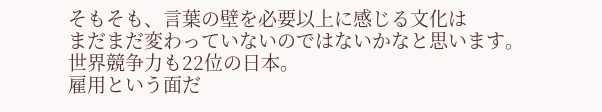そもそも、言葉の壁を必要以上に感じる文化は
まだまだ変わっていないのではないかなと思います。
世界競争力も22位の日本。
雇用という面だ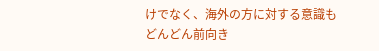けでなく、海外の方に対する意識も
どんどん前向き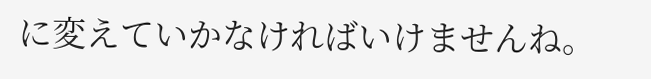に変えていかなければいけませんね。